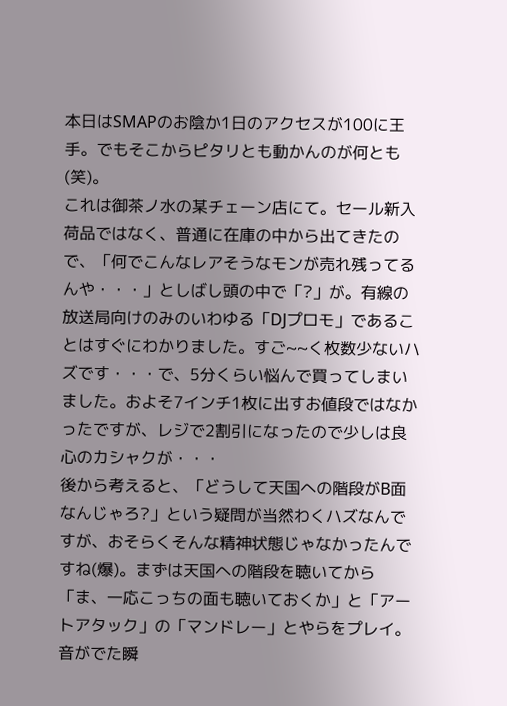本日はSMAPのお陰か1日のアクセスが100に王手。でもそこからピタリとも動かんのが何とも(笑)。
これは御茶ノ水の某チェーン店にて。セール新入荷品ではなく、普通に在庫の中から出てきたので、「何でこんなレアそうなモンが売れ残ってるんや・・・」としばし頭の中で「?」が。有線の放送局向けのみのいわゆる「DJプロモ」であることはすぐにわかりました。すご~~く枚数少ないハズです・・・で、5分くらい悩んで買ってしまいました。およそ7インチ1枚に出すお値段ではなかったですが、レジで2割引になったので少しは良心のカシャクが・・・
後から考えると、「どうして天国への階段がB面なんじゃろ?」という疑問が当然わくハズなんですが、おそらくそんな精神状態じゃなかったんですね(爆)。まずは天国への階段を聴いてから「ま、一応こっちの面も聴いておくか」と「アートアタック」の「マンドレー」とやらをプレイ。音がでた瞬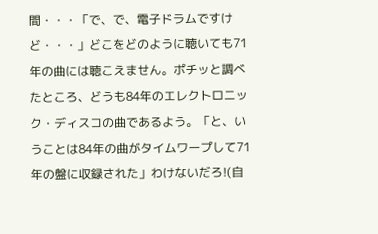間・・・「で、で、電子ドラムですけど・・・」どこをどのように聴いても71年の曲には聴こえません。ポチッと調べたところ、どうも84年のエレクトロニック・ディスコの曲であるよう。「と、いうことは84年の曲がタイムワープして71年の盤に収録された」わけないだろ!(自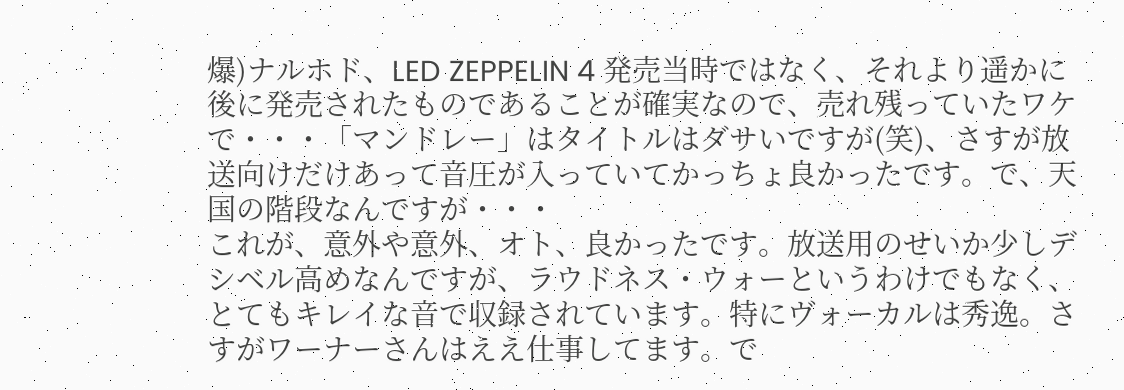爆)ナルホド、LED ZEPPELIN 4 発売当時ではなく、それより遥かに後に発売されたものであることが確実なので、売れ残っていたワケで・・・「マンドレー」はタイトルはダサいですが(笑)、さすが放送向けだけあって音圧が入っていてかっちょ良かったです。で、天国の階段なんですが・・・
これが、意外や意外、オト、良かったです。放送用のせいか少しデシベル高めなんですが、ラウドネス・ウォーというわけでもなく、とてもキレイな音で収録されています。特にヴォーカルは秀逸。さすがワーナーさんはええ仕事してます。で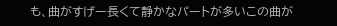も、曲がすげー長くて静かなパートが多いこの曲が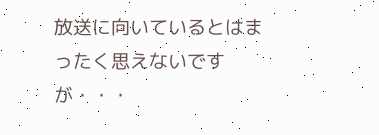放送に向いているとはまったく思えないですが・・・